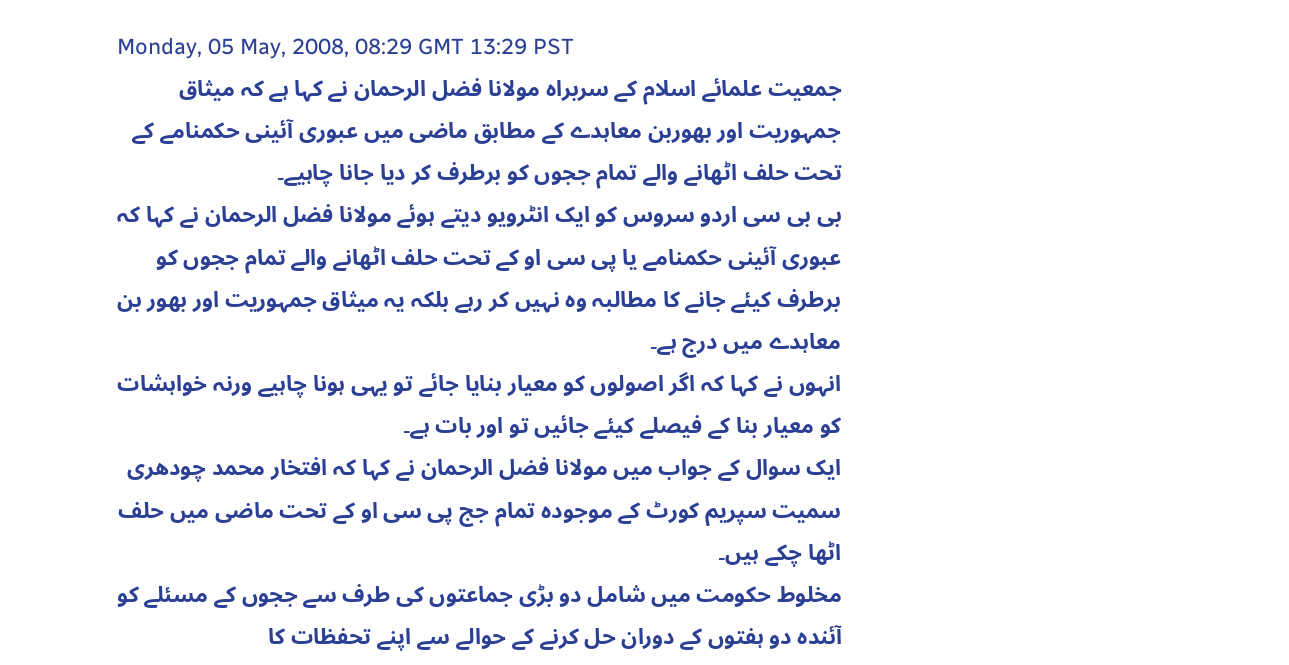Monday, 05 May, 2008, 08:29 GMT 13:29 PST
جمعیت علمائے اسلام کے سربراہ مولانا فضل الرحمان نے کہا ہے کہ میثاق جمہوریت اور بھوربن معاہدے کے مطابق ماضی میں عبوری آئینی حکمنامے کے تحت حلف اٹھانے والے تمام ججوں کو برطرف کر دیا جانا چاہیے۔
بی بی سی اردو سروس کو ایک انٹرویو دیتے ہوئے مولانا فضل الرحمان نے کہا کہ عبوری آئینی حکمنامے یا پی سی او کے تحت حلف اٹھانے والے تمام ججوں کو برطرف کیئے جانے کا مطالبہ وہ نہیں کر رہے بلکہ یہ میثاق جمہوریت اور بھور بن معاہدے میں درج ہے۔
انہوں نے کہا کہ اگر اصولوں کو معیار بنایا جائے تو یہی ہونا چاہیے ورنہ خواہشات کو معیار بنا کے فیصلے کیئے جائیں تو اور بات ہے۔
ایک سوال کے جواب میں مولانا فضل الرحمان نے کہا کہ افتخار محمد چودھری سمیت سپریم کورٹ کے موجودہ تمام جج پی سی او کے تحت ماضی میں حلف اٹھا چکے ہیں۔
مخلوط حکومت میں شامل دو بڑی جماعتوں کی طرف سے ججوں کے مسئلے کو آئندہ دو ہفتوں کے دوران حل کرنے کے حوالے سے اپنے تحفظات کا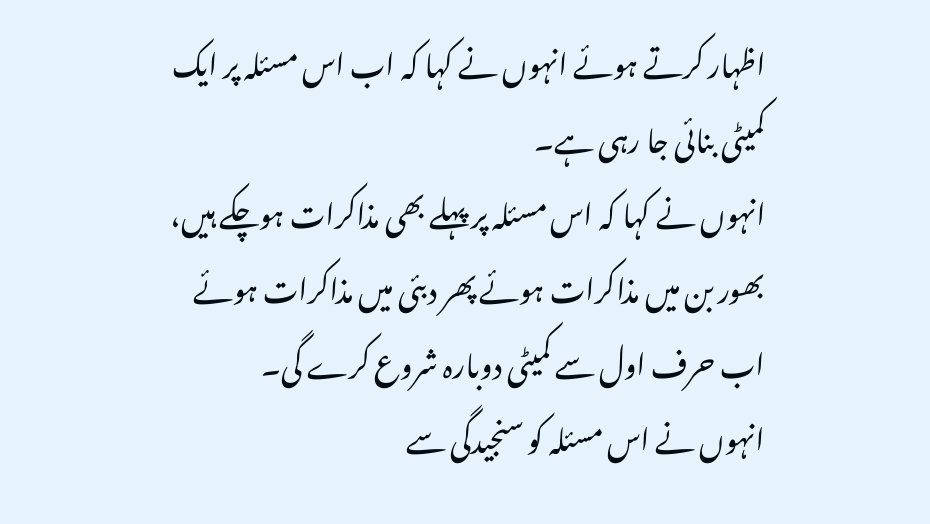اظہار کرتے ہوئے انہوں نے کہا کہ اب اس مسئلہ پر ایک کمیٹی بنائی جا رہی ہے۔
انہوں نے کہا کہ اس مسئلہ پر پہلے بھی مذاکرات ہوچکے ہیں، بھور بن میں مذاکرات ہوئے پھر دبئی میں مذاکرات ہوئے اب حرف اول سے کمیٹی دوبارہ شروع کرے گی۔
انہوں نے اس مسئلہ کو سنجیدگی سے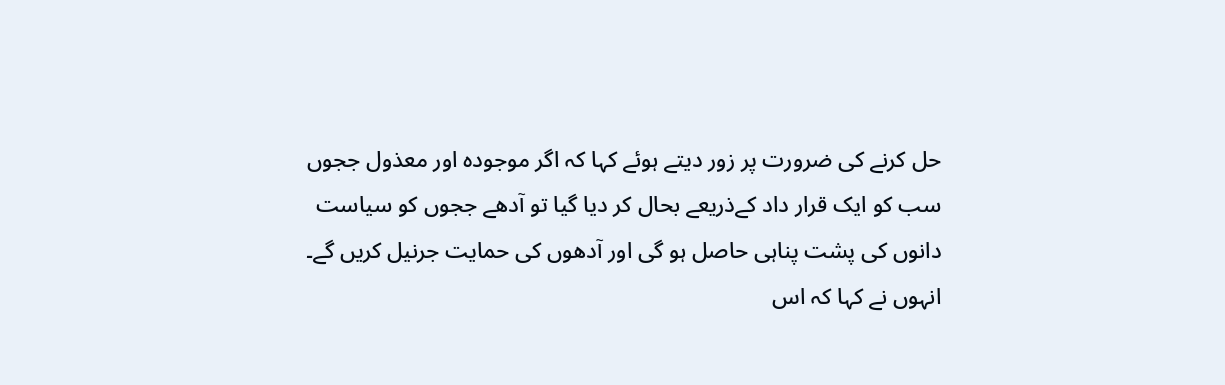حل کرنے کی ضرورت پر زور دیتے ہوئے کہا کہ اگر موجودہ اور معذول ججوں سب کو ایک قرار داد کےذریعے بحال کر دیا گیا تو آدھے ججوں کو سیاست دانوں کی پشت پناہی حاصل ہو گی اور آدھوں کی حمایت جرنیل کریں گے۔
انہوں نے کہا کہ اس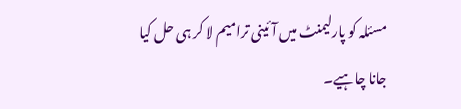مسئلہ کو پارلیمنٹ میں آئینی ترامیم لا کر ہی حل کیا جانا چاہیے۔